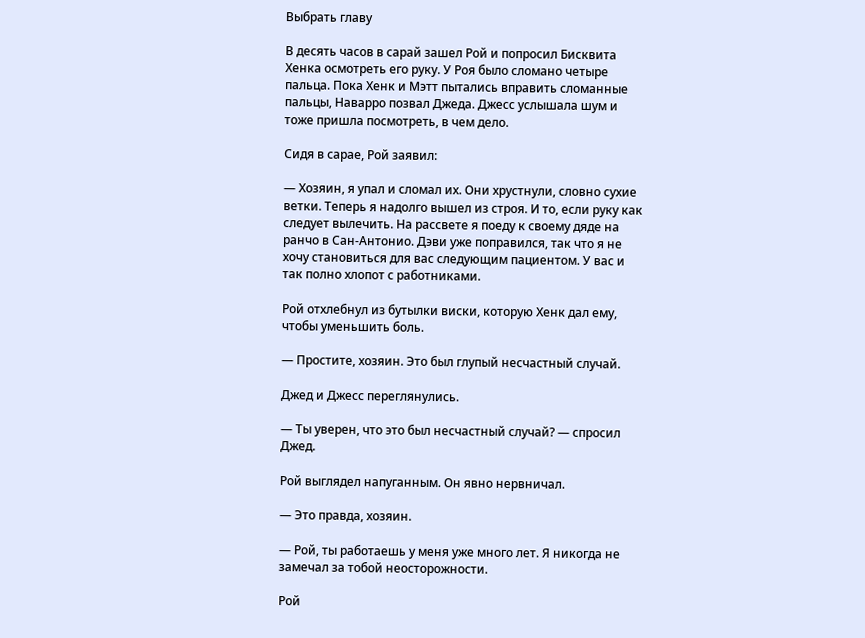Выбрать главу

В десять часов в сарай зашел Рой и попросил Бисквита Хенка осмотреть его руку. У Роя было сломано четыре пальца. Пока Хенк и Мэтт пытались вправить сломанные пальцы, Наварро позвал Джеда. Джесс услышала шум и тоже пришла посмотреть, в чем дело.

Сидя в сарае, Рой заявил:

— Хозяин, я упал и сломал их. Они хрустнули, словно сухие ветки. Теперь я надолго вышел из строя. И то, если руку как следует вылечить. На рассвете я поеду к своему дяде на ранчо в Сан-Антонио. Дэви уже поправился, так что я не хочу становиться для вас следующим пациентом. У вас и так полно хлопот с работниками.

Рой отхлебнул из бутылки виски, которую Хенк дал ему, чтобы уменьшить боль.

— Простите, хозяин. Это был глупый несчастный случай.

Джед и Джесс переглянулись.

— Ты уверен, что это был несчастный случай? — спросил Джед.

Рой выглядел напуганным. Он явно нервничал.

— Это правда, хозяин.

— Рой, ты работаешь у меня уже много лет. Я никогда не замечал за тобой неосторожности.

Рой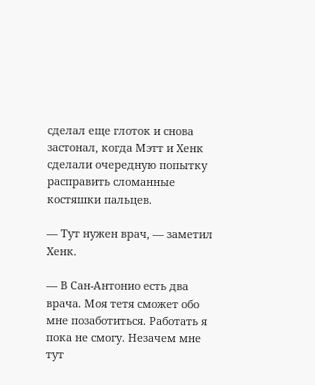сделал еще глоток и снова застонал, когда Мэтт и Хенк сделали очередную попытку расправить сломанные костяшки пальцев.

— Тут нужен врач, — заметил Хенк.

— В Сан-Антонио есть два врача. Моя тетя сможет обо мне позаботиться. Работать я пока не смогу. Незачем мне тут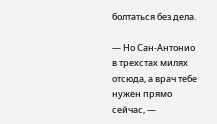болтаться без дела.

— Но Сан-Антонио в трехстах милях отсюда, а врач тебе нужен прямо сейчас, —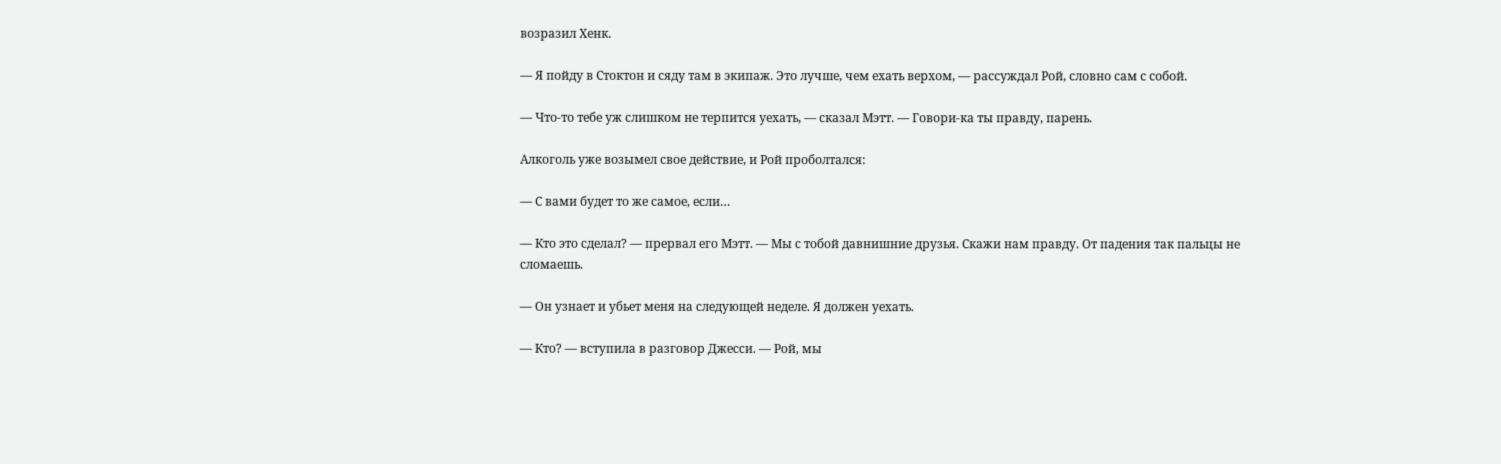возразил Хенк.

— Я пойду в Стоктон и сяду там в экипаж. Это лучше, чем ехать верхом, — рассуждал Рой, словно сам с собой.

— Что-то тебе уж слишком не терпится уехать, — сказал Мэтт. — Говори-ка ты правду, парень.

Алкоголь уже возымел свое действие, и Рой проболтался:

— С вами будет то же самое, если…

— Кто это сделал? — прервал его Мэтт. — Мы с тобой давнишние друзья. Скажи нам правду. От падения так пальцы не сломаешь.

— Он узнает и убьет меня на следующей неделе. Я должен уехать.

— Кто? — вступила в разговор Джесси. — Рой, мы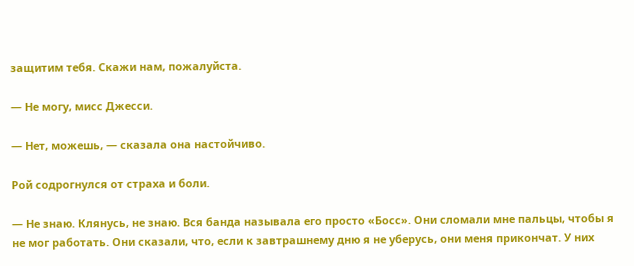защитим тебя. Скажи нам, пожалуйста.

— Не могу, мисс Джесси.

— Нет, можешь, — сказала она настойчиво.

Рой содрогнулся от страха и боли.

— Не знаю. Клянусь, не знаю. Вся банда называла его просто «Босс». Они сломали мне пальцы, чтобы я не мог работать. Они сказали, что, если к завтрашнему дню я не уберусь, они меня прикончат. У них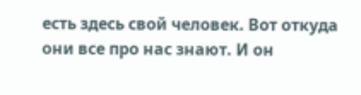есть здесь свой человек. Вот откуда они все про нас знают. И он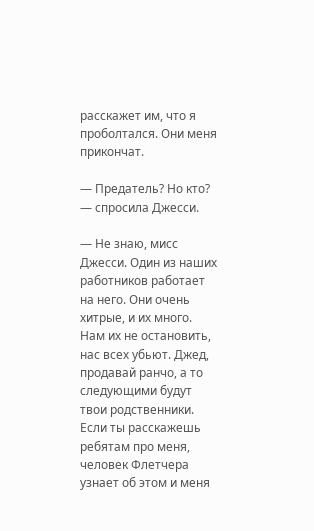расскажет им, что я проболтался. Они меня прикончат.

— Предатель? Но кто? — спросила Джесси.

— Не знаю, мисс Джесси. Один из наших работников работает на него. Они очень хитрые, и их много. Нам их не остановить, нас всех убьют. Джед, продавай ранчо, а то следующими будут твои родственники. Если ты расскажешь ребятам про меня, человек Флетчера узнает об этом и меня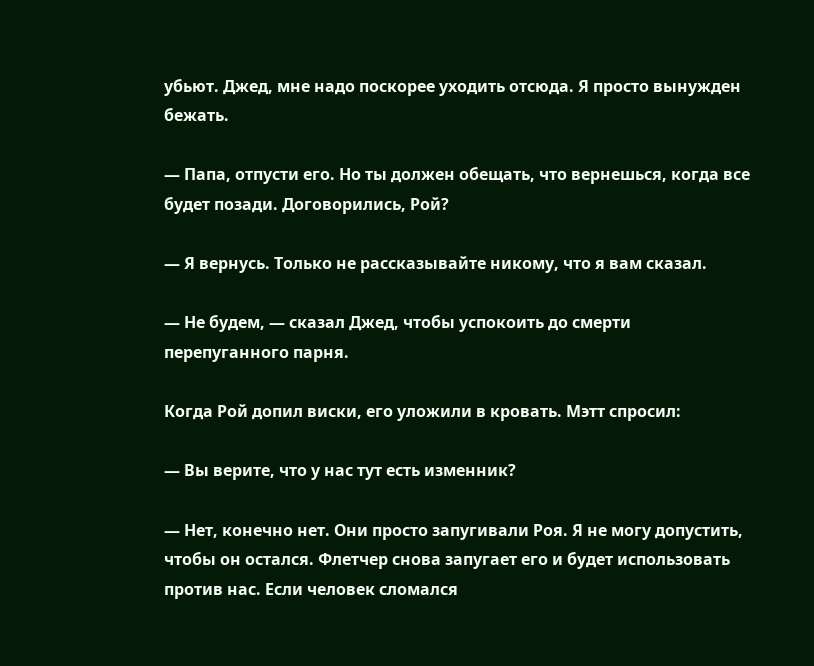убьют. Джед, мне надо поскорее уходить отсюда. Я просто вынужден бежать.

— Папа, отпусти его. Но ты должен обещать, что вернешься, когда все будет позади. Договорились, Рой?

— Я вернусь. Только не рассказывайте никому, что я вам сказал.

— Не будем, — сказал Джед, чтобы успокоить до смерти перепуганного парня.

Когда Рой допил виски, его уложили в кровать. Мэтт спросил:

— Вы верите, что у нас тут есть изменник?

— Нет, конечно нет. Они просто запугивали Роя. Я не могу допустить, чтобы он остался. Флетчер снова запугает его и будет использовать против нас. Если человек сломался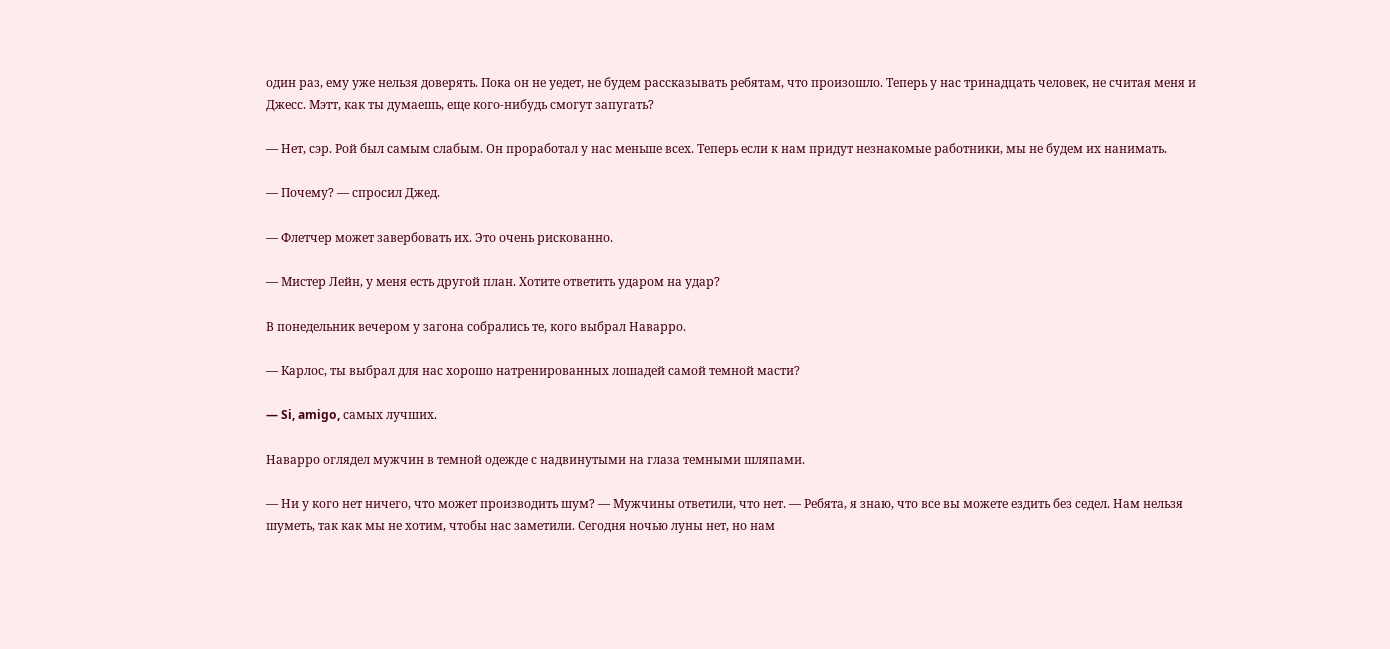один раз, ему уже нельзя доверять. Пока он не уедет, не будем рассказывать ребятам, что произошло. Теперь у нас тринадцать человек, не считая меня и Джесс. Мэтт, как ты думаешь, еще кого-нибудь смогут запугать?

— Нет, сэр. Рой был самым слабым. Он проработал у нас меньше всех. Теперь если к нам придут незнакомые работники, мы не будем их нанимать.

— Почему? — спросил Джед.

— Флетчер может завербовать их. Это очень рискованно.

— Мистер Лейн, у меня есть другой план. Хотите ответить ударом на удар?

В понедельник вечером у загона собрались те, кого выбрал Наварро.

— Карлос, ты выбрал для нас хорошо натренированных лошадей самой темной масти?

— Si, amigo, самых лучших.

Наварро оглядел мужчин в темной одежде с надвинутыми на глаза темными шляпами.

— Ни у кого нет ничего, что может производить шум? — Мужчины ответили, что нет. — Ребята, я знаю, что все вы можете ездить без седел. Нам нельзя шуметь, так как мы не хотим, чтобы нас заметили. Сегодня ночью луны нет, но нам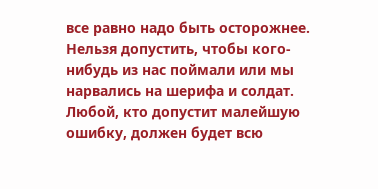все равно надо быть осторожнее. Нельзя допустить, чтобы кого-нибудь из нас поймали или мы нарвались на шерифа и солдат. Любой, кто допустит малейшую ошибку, должен будет всю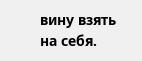вину взять на себя.